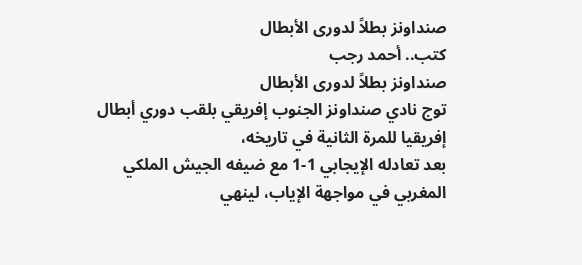صنداونز بطلاً لدورى الأبطال
كتب.. أحمد رجب
صنداونز بطلاً لدورى الأبطال
توج نادي صنداونز الجنوب إفريقي بلقب دوري أبطال إفريقيا للمرة الثانية في تاريخه،
بعد تعادله الإيجابي 1-1 مع ضيفه الجيش الملكي المغربي في مواجهة الإياب، لينهي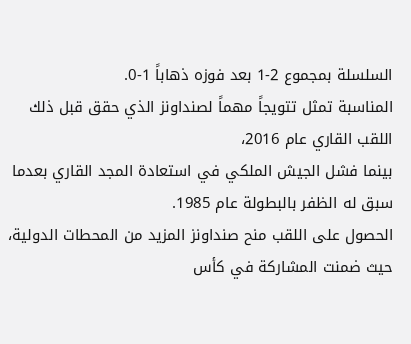السلسلة بمجموع 2-1 بعد فوزه ذهاباً 1-0.
المناسبة تمثل تتويجاً مهماً لصنداونز الذي حقق قبل ذلك اللقب القاري عام 2016،
بينما فشل الجيش الملكي في استعادة المجد القاري بعدما سبق له الظفر بالبطولة عام 1985.
الحصول على اللقب منح صنداونز المزيد من المحطات الدولية،
حيث ضمنت المشاركة في كأس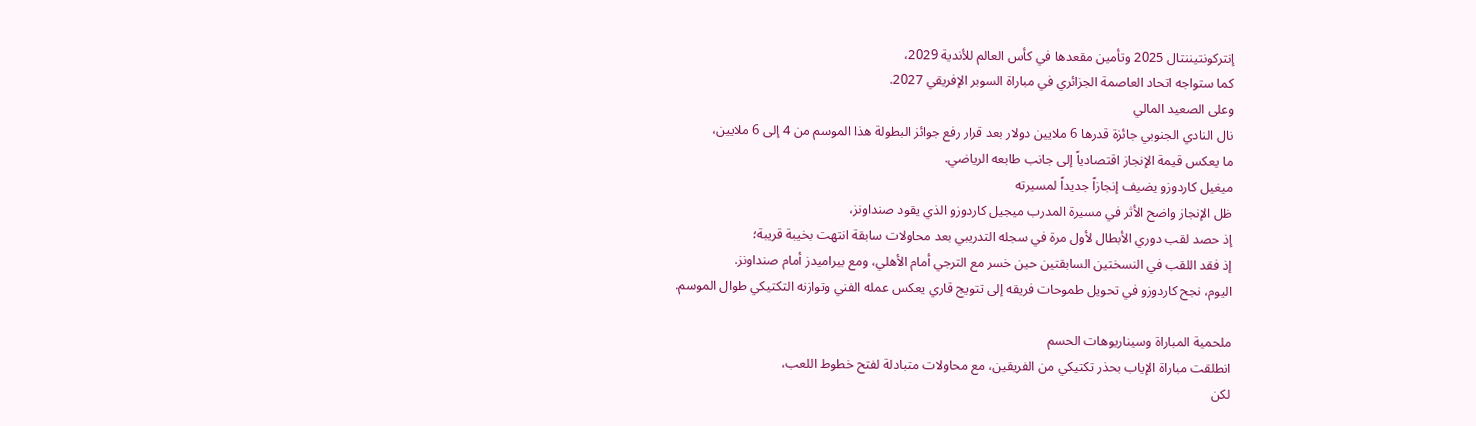إنتركونتيننتال 2025 وتأمين مقعدها في كأس العالم للأندية 2029،
كما ستواجه اتحاد العاصمة الجزائري في مباراة السوبر الإفريقي 2027.
وعلى الصعيد المالي
نال النادي الجنوبي جائزة قدرها 6 ملايين دولار بعد قرار رفع جوائز البطولة هذا الموسم من 4 إلى 6 ملايين،
ما يعكس قيمة الإنجاز اقتصادياً إلى جانب طابعه الرياضي.
ميغيل كاردوزو يضيف إنجازاً جديداً لمسيرته
ظل الإنجاز واضح الأثر في مسيرة المدرب ميجيل كاردوزو الذي يقود صنداونز،
إذ حصد لقب دوري الأبطال لأول مرة في سجله التدريبي بعد محاولات سابقة انتهت بخيبة قريبة؛
إذ فقد اللقب في النسختين السابقتين حين خسر مع الترجي أمام الأهلي، ومع بيراميدز أمام صنداونز.
اليوم، نجح كاردوزو في تحويل طموحات فريقه إلى تتويج قاري يعكس عمله الفني وتوازنه التكتيكي طوال الموسم.

ملحمية المباراة وسيناريوهات الحسم
انطلقت مباراة الإياب بحذر تكتيكي من الفريقين، مع محاولات متبادلة لفتح خطوط اللعب،
لكن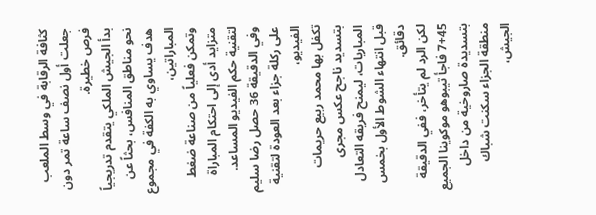كثافة الرقابة في وسط الملعب جعلت أول نصف ساعة تمر دون فرص خطيرة.
بدأ الجيش الملكي يتقدم تدريجياً نحو مناطق المنافس، بحثاً عن هدف يساوي به الكفة في مجموع المباراتين،
وتمكن فعلياً من صناعة ضغط متزايد أدى إلى احتكام المباراة لتقنية حكم الفيديو المساعد.
وفي الدقيقة 36 حصل رضا سليم على ركلة جزاء بعد العودة لتقنية الفيديو،
تكفل بها محمد ربيع حريمات بتسديد ناجح عكس مجرى المباريات، ليمنح فريقه التعادل قبل انتهاء الشوط الأول بخمس دقائق.
لكن الرد لم يتأخر، ففي الدقيقة 45+7 فاجأ تيبوهو موكوينا الجميع بتسديدة صاروخية من داخل منطقة الجزاء سكنت شباك الجيش،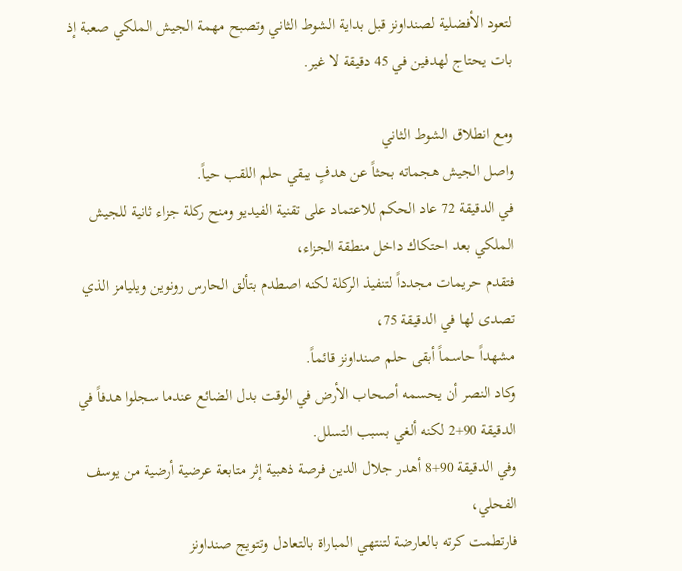لتعود الأفضلية لصنداونز قبل بداية الشوط الثاني وتصبح مهمة الجيش الملكي صعبة إذ بات يحتاج لهدفين في 45 دقيقة لا غير.

ومع انطلاق الشوط الثاني
واصل الجيش هجماته بحثاً عن هدفٍ يبقي حلم اللقب حياً.
في الدقيقة 72 عاد الحكم للاعتماد على تقنية الفيديو ومنح ركلة جزاء ثانية للجيش الملكي بعد احتكاك داخل منطقة الجزاء،
فتقدم حريمات مجدداً لتنفيذ الركلة لكنه اصطدم بتألق الحارس رونوين ويليامز الذي تصدى لها في الدقيقة 75،
مشهداً حاسماً أبقى حلم صنداونز قائماً.
وكاد النصر أن يحسمه أصحاب الأرض في الوقت بدل الضائع عندما سجلوا هدفاً في الدقيقة 90+2 لكنه ألغي بسبب التسلل.
وفي الدقيقة 90+8 أهدر جلال الدين فرصة ذهبية إثر متابعة عرضية أرضية من يوسف الفحلي،
فارتطمت كرته بالعارضة لتنتهي المباراة بالتعادل وتتويج صنداونز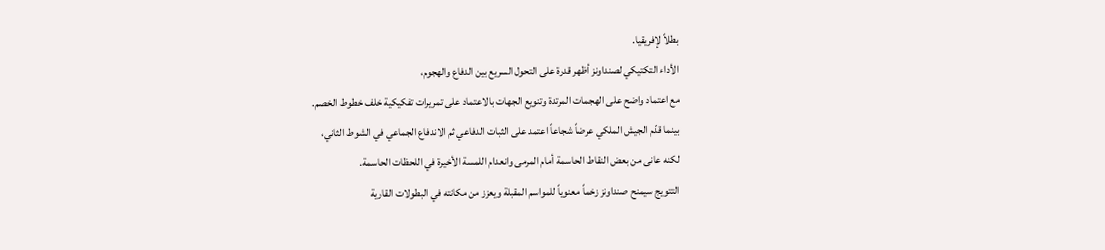بطلاً لإفريقيا.
الأداء التكتيكي لصنداونز أظهر قدرة على التحول السريع بين الدفاع والهجوم،
مع اعتماد واضح على الهجمات المرتدة وتنويع الجهات بالاعتماد على تمريرات تفكيكية خلف خطوط الخصم.
بينما قدّم الجيش الملكي عرضاً شجاعاً اعتمد على الثبات الدفاعي ثم الاندفاع الجماعي في الشوط الثاني،
لكنه عانى من بعض النقاط الحاسمة أمام المرمى وانعدام اللمسة الأخيرة في اللحظات الحاسمة.
التتويج سيمنح صنداونز زخماً معنوياً للمواسم المقبلة ويعزز من مكانته في البطولات القارية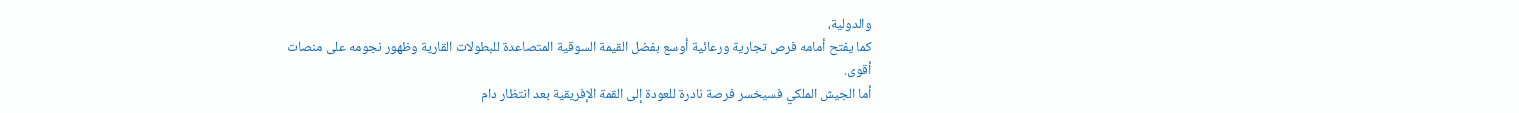والدولية،
كما يفتح أمامه فرص تجارية ورعائية أوسع بفضل القيمة السوقية المتصاعدة للبطولات القارية وظهور نجومه على منصات أقوى.
أما الجيش الملكي فسيخسر فرصة نادرة للعودة إلى القمة الإفريقية بعد انتظار دام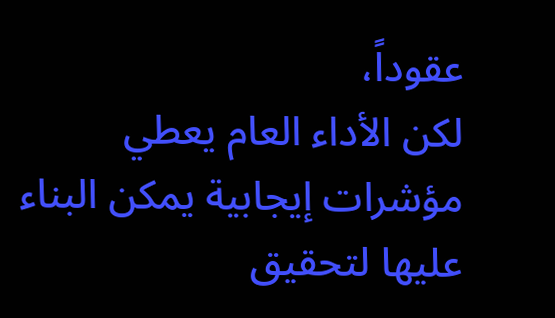عقوداً،
لكن الأداء العام يعطي مؤشرات إيجابية يمكن البناء عليها لتحقيق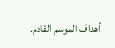أهداف الموسم القادم.